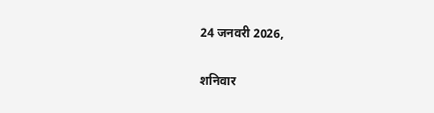24 जनवरी 2026,

शनिवार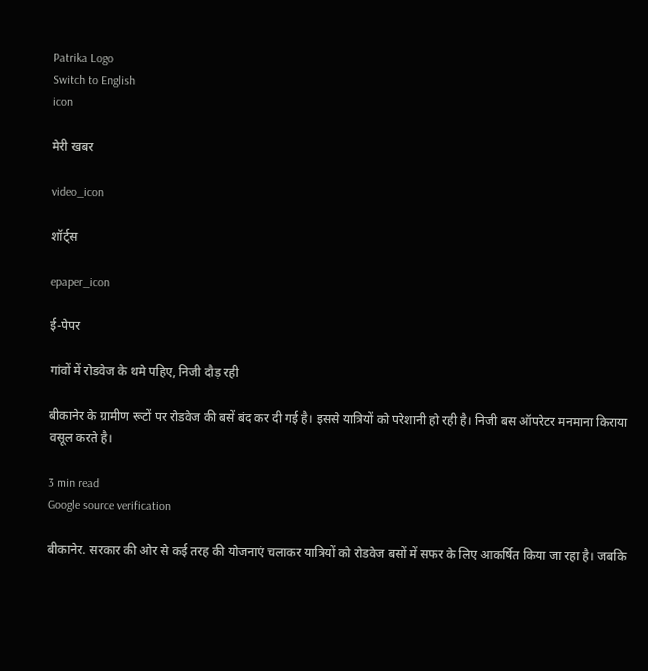Patrika Logo
Switch to English
icon

मेरी खबर

video_icon

शॉर्ट्स

epaper_icon

ई-पेपर

गांवों में रोडवेज के थमे पहिए, निजी दौड़ रही

बीकानेर के ग्रामीण रूटों पर रोडवेज की बसें बंद कर दी गई है। इससे यात्रियों को परेशानी हो रही है। निजी बस ऑपरेटर मनमाना किराया वसूल करते है।

3 min read
Google source verification

बीकानेर. सरकार की ओर से कई तरह की योजनाएं चलाकर यात्रियों को रोडवेज बसों में सफर के लिए आकर्षित किया जा रहा है। जबकि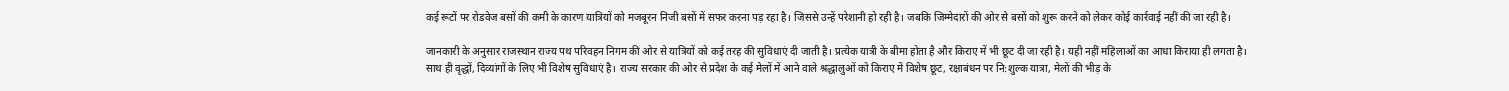कई रूटों पर रोडवेज बसों की कमी के कारण यात्रियों को मजबूरन निजी बसों में सफर करना पड़ रहा है। जिससे उन्हें परेशानी हो रही है। जबकि जिम्मेदारों की ओर से बसों को शुरू करने को लेकर कोई कार्रवाई नहीं की जा रही है।

जानकारी के अनुसार राजस्थान राज्य पथ परिवहन निगम की ओर से यात्रियों को कई तरह की सुविधाएं दी जाती है। प्रत्येक यात्री के बीमा होता है और किराए में भी छूट दी जा रही है। यही नहीं महिलाओं का आधा किराया ही लगता है। साथ ही वृद्धों, दिव्यांगों के लिए भी विशेष सुविधाएं है। राज्य सरकार की ओर से प्रदेश के कई मेलों में आने वाले श्रद्धालुओं को किराए में विशेष छूट, रक्षाबंधन पर नि:शुल्क यात्रा, मेलों की भीड़ के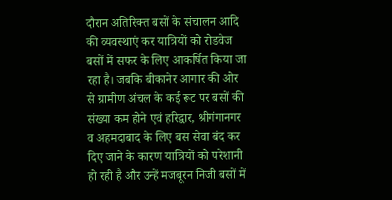दौरान अतिरिक्त बसों के संचालन आदि की व्यवस्थाएं कर यात्रियों को रोडवेज बसों में सफर के लिए आकर्षित किया जा रहा है। जबकि बीकानेर आगार की ओर से ग्रामीण अंचल के कई रूट पर बसों की संख्या कम होने एवं हरिद्वार, श्रीगंगानगर व अहमदाबाद के लिए बस सेवा बंद कर दिए जाने के कारण यात्रियों को परेशानी हो रही है और उन्हें मजबूरन निजी बसों में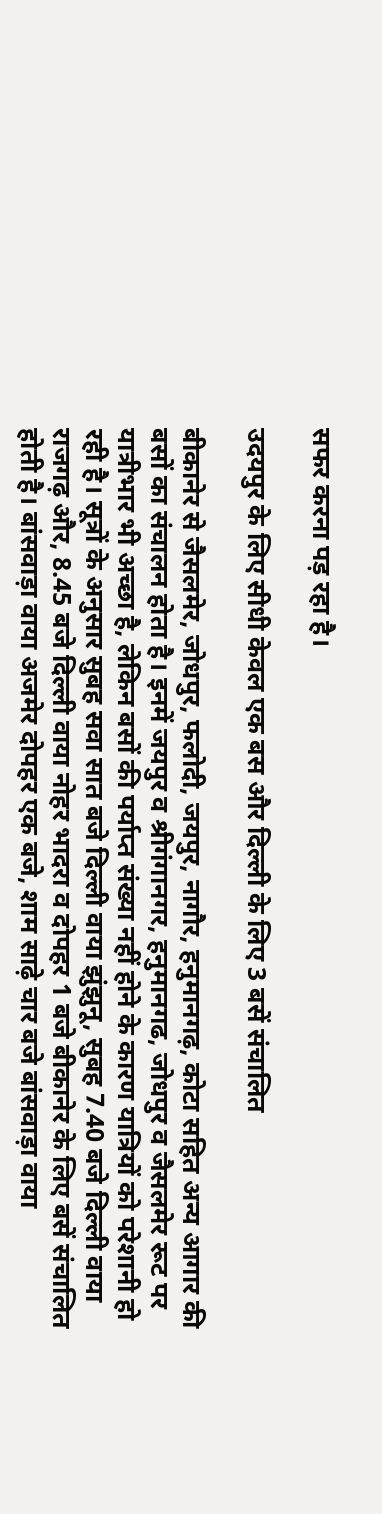सफर करना पड़ रहा है।

उदयपुर के लिए सीधी केवल एक बस और दिल्ली के लिए 3 बसें संचालित

बीकानेर से जैसलमेर, जोधपुर, फलोदी, जयपुर, नागौर, हनुमानगढ़, कोटा सहित अन्य आगार की बसों का संचालन होता है। इनमें जयपुर व श्रीगंगानगर, हनुमानगढ, जोधपुर व जैसलमेर रूट पर यात्रीभार भी अच्छा है, लेकिन बसों की पर्याप्त संख्या नहीं होने के कारण यात्रियों को परेशानी हो रही है। सूत्रों के अनुसार सुबह सवा सात बजे दिल्ली वाया झुंझुनू, सुबह 7.40 बजे दिल्ली वाया राजगढ़ और, 8.45 बजे दिल्ली वाया नोहर भादरा व दोपहर 1 बजे बीकानेर के लिए बसें संचालित होती है। बांसवाड़ा वाया अजमेर दोपहर एक बजे, शाम साढ़े चार बजे बांसवाड़ा वाया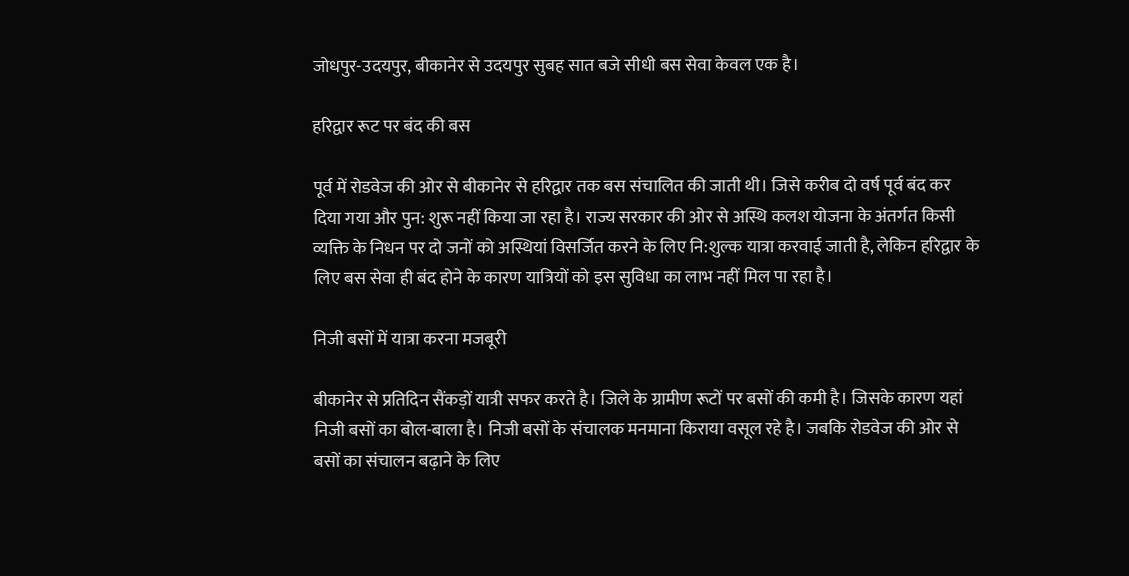जोधपुर-उदयपुर, बीकानेर से उदयपुर सुबह सात बजे सीधी बस सेवा केवल एक है।

हरिद्वार रूट पर बंद की बस

पूर्व में रोडवेज की ओर से बीकानेर से हरिद्वार तक बस संचालित की जाती थी। जिसे करीब दो वर्ष पूर्व बंद कर दिया गया और पुन: शुरू नहीं किया जा रहा है। राज्य सरकार की ओर से अस्थि कलश योजना के अंतर्गत किसी व्यक्ति के निधन पर दो जनों को अस्थियां विसर्जित करने के लिए नि:शुल्क यात्रा करवाई जाती है, लेकिन हरिद्वार के लिए बस सेवा ही बंद होने के कारण यात्रियों को इस सुविधा का लाभ नहीं मिल पा रहा है।

निजी बसों में यात्रा करना मजबूरी

बीकानेर से प्रतिदिन सैंकड़ों यात्री सफर करते है। जिले के ग्रामीण रूटों पर बसों की कमी है। जिसके कारण यहां निजी बसों का बोल-बाला है। निजी बसों के संचालक मनमाना किराया वसूल रहे है। जबकि रोडवेज की ओर से बसों का संचालन बढ़ाने के लिए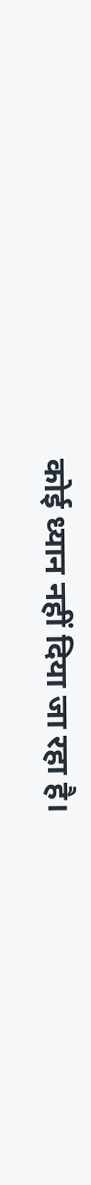कोई ध्यान नहीं दिया जा रहा है।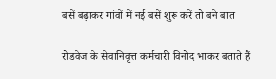बसें बढ़ाकर गांवों में नई बसें शुरू करें तो बने बात

रोडवेज के सेवानिवृत्त कर्मचारी विनोद भाकर बताते हैं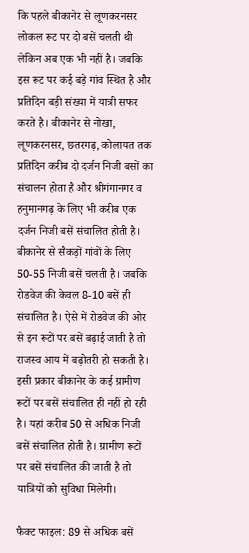कि पहले बीकानेर से लूणकरनसर लोकल रूट पर दो बसें चलती थी लेकिन अब एक भी नहीं है। जबकि इस रूट पर कई बड़े गांव स्थित है और प्रतिदिन बड़ी संख्या में यात्री सफर करते है। बीकानेर से नोखा, लूणकरनसर, छतरगढ़, कोलायत तक प्रतिदिन करीब दो दर्जन निजी बसों का संचालन होता है और श्रीगंगानगर व हनुमानगढ़ के लिए भी करीब एक दर्जन निजी बसें संचालित होती है। बीकानेर से सैकड़ों गांवों के लिए 50-55 निजी बसें चलती है। जबकि रोडवेज की केवल 8-10 बसें ही संचालित है। ऐसे में रोडवेज की ओर से इन रूटों पर बसें बढ़ाई जाती है तो राजस्व आय में बढ़ोतरी हो सकती है। इसी प्रकार बीकानेर के कई ग्रामीण रूटों पर बसें संचालित ही नहीं हो रही है। यहां करीब 50 से अधिक निजी बसें संचालित होती है। ग्रामीण रूटों पर बसें संचालित की जाती है तो यात्रियों को सुविधा मिलेगी।

फैक्ट फाइल: 89 से अधिक बसें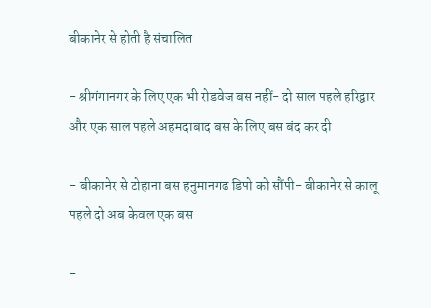बीकानेर से होती है संचालित

- श्रीगंगानगर के लिए एक भी रोडवेज बस नहीं- दो साल पहले हरिद्वार और एक साल पहले अहमदाबाद बस के लिए बस बंद कर दी

- बीकानेर से टोहाना बस हनुमानगढ डिपो को सौंपी- बीकानेर से कालू पहले दो अब केवल एक बस

-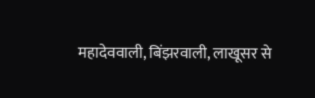महादेववाली, बिंझरवाली, लाखूसर से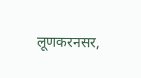लूणकरनसर,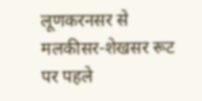लूणकरनसर से मलकीसर-शेखसर रूट पर पहले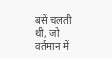बसें चलती थी, जो वर्तमान में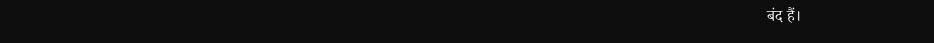बंद हैं।